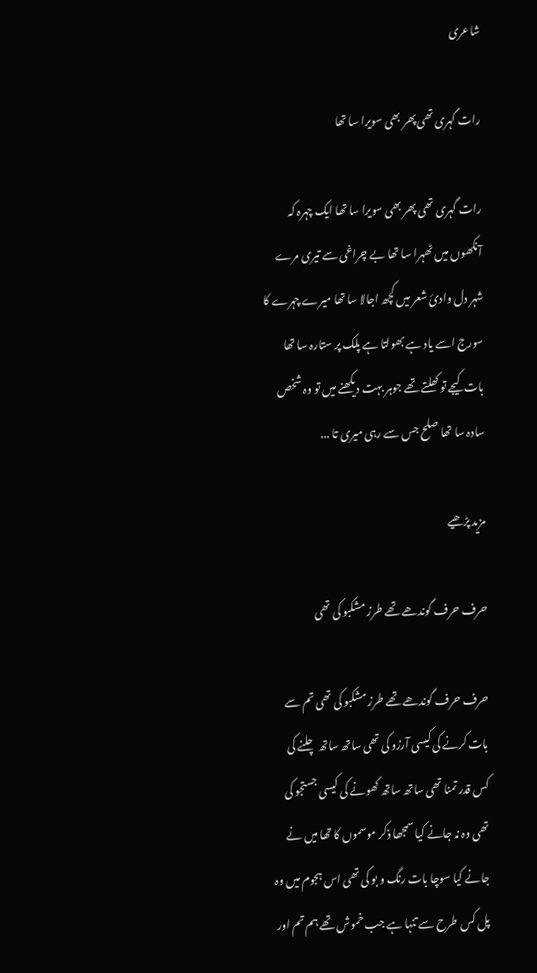شاعری

رات گہری تھی پھر بھی سویرا سا تھا

رات گہری تھی پھر بھی سویرا سا تھا ایک چہرہ کہ آنکھوں میں ٹھہرا سا تھا بے چراغی سے تیری مرے شہر دل وادیٔ شعر میں کچھ اجالا سا تھا میرے چہرے کا سورج اسے یاد ہے بھولتا ہے پلک پر ستارہ سا تھا بات کیجے تو کھلتے تھے جوہر بہت دیکھنے میں تو وہ شخص سادہ سا تھا صلح جس سے رہی میری تا ...

مزید پڑھیے

حرف حرف گوندھے تھے طرز مشکبو کی تھی

حرف حرف گوندھے تھے طرز مشکبو کی تھی تم سے بات کرنے کی کیسی آرزو کی تھی ساتھ ساتھ چلنے کی کس قدر تمنا تھی ساتھ ساتھ کھونے کی کیسی جستجو کی تھی وہ نہ جانے کیا سمجھا ذکر موسموں کا تھا میں نے جانے کیا سوچا بات رنگ و بو کی تھی اس ہجوم میں وہ پل کس طرح سے تنہا ہے جب خموش تھے ہم تم اور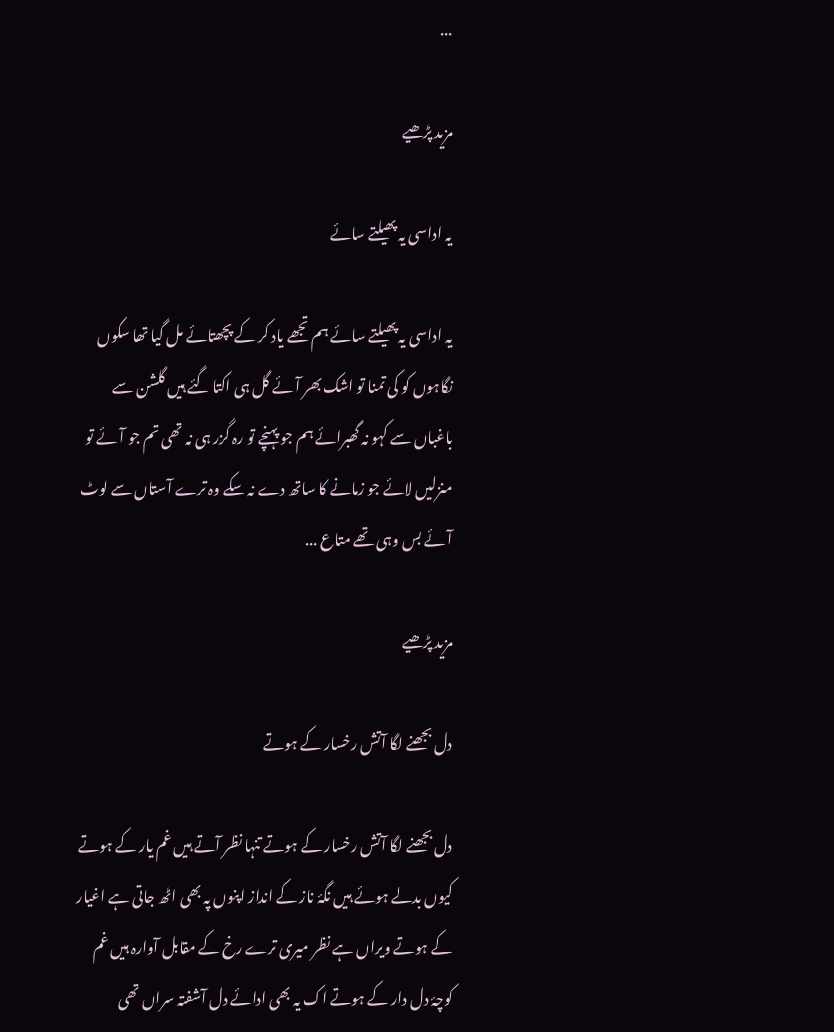...

مزید پڑھیے

یہ اداسی یہ پھیلتے سائے

یہ اداسی یہ پھیلتے سائے ہم تجھے یاد کر کے پچھتائے مل گیا تھا سکوں نگاہوں کو کی تمنا تو اشک بھر آئے گل ہی اکتا گئے ہیں گلشن سے باغباں سے کہو نہ گھبرائے ہم جو پہنچے تو رہ گزر ہی نہ تھی تم جو آئے تو منزلیں لائے جو زمانے کا ساتھ دے نہ سکے وہ ترے آستاں سے لوٹ آئے بس وہی تھے متاع ...

مزید پڑھیے

دل بجھنے لگا آتش رخسار کے ہوتے

دل بجھنے لگا آتش رخسار کے ہوتے تنہا نظر آتے ہیں غم یار کے ہوتے کیوں بدلے ہوئے ہیں نگۂ ناز کے انداز اپنوں پہ بھی اٹھ جاتی ہے اغیار کے ہوتے ویراں ہے نظر میری ترے رخ کے مقابل آوارہ ہیں غم کوچۂ دل دار کے ہوتے اک یہ بھی ادائے دل آشفتہ سراں تھی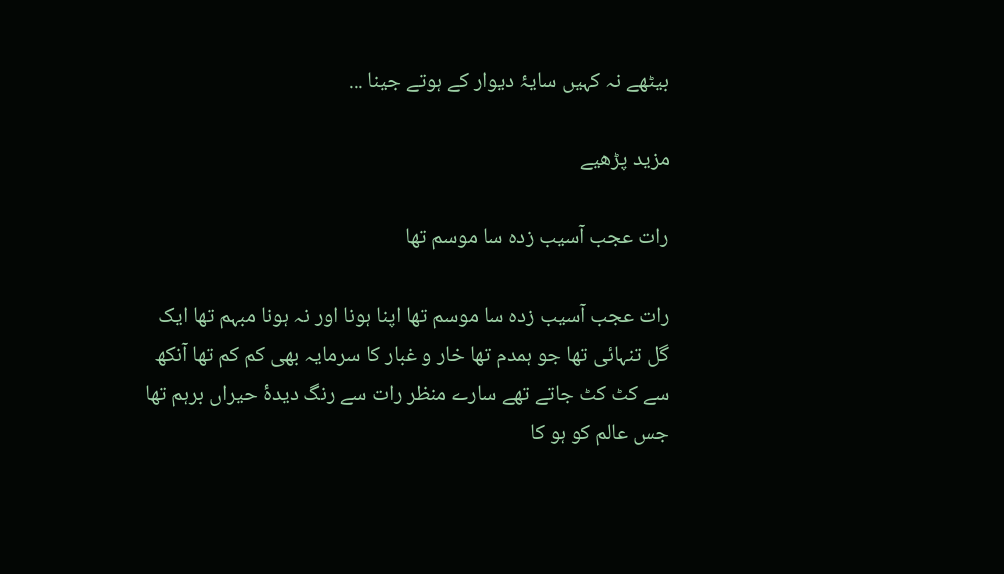بیٹھے نہ کہیں سایۂ دیوار کے ہوتے جینا ...

مزید پڑھیے

رات عجب آسیب زدہ سا موسم تھا

رات عجب آسیب زدہ سا موسم تھا اپنا ہونا اور نہ ہونا مبہم تھا ایک گل تنہائی تھا جو ہمدم تھا خار و غبار کا سرمایہ بھی کم کم تھا آنکھ سے کٹ کٹ جاتے تھے سارے منظر رات سے رنگ دیدۂ حیراں برہم تھا جس عالم کو ہو کا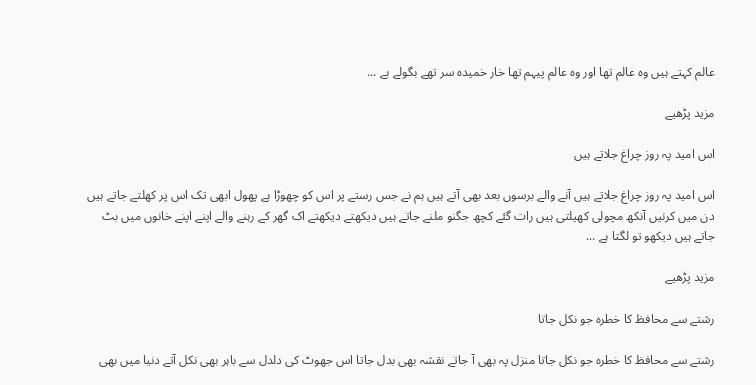عالم کہتے ہیں وہ عالم تھا اور وہ عالم پیہم تھا خار خمیدہ سر تھے بگولے بے ...

مزید پڑھیے

اس امید پہ روز چراغ جلاتے ہیں

اس امید پہ روز چراغ جلاتے ہیں آنے والے برسوں بعد بھی آتے ہیں ہم نے جس رستے پر اس کو چھوڑا ہے پھول ابھی تک اس پر کھلتے جاتے ہیں دن میں کرنیں آنکھ مچولی کھیلتی ہیں رات گئے کچھ جگنو ملنے جاتے ہیں دیکھتے دیکھتے اک گھر کے رہنے والے اپنے اپنے خانوں میں بٹ جاتے ہیں دیکھو تو لگتا ہے ...

مزید پڑھیے

رشتے سے محافظ کا خطرہ جو نکل جاتا

رشتے سے محافظ کا خطرہ جو نکل جاتا منزل پہ بھی آ جاتے نقشہ بھی بدل جاتا اس جھوٹ کی دلدل سے باہر بھی نکل آتے دنیا میں بھی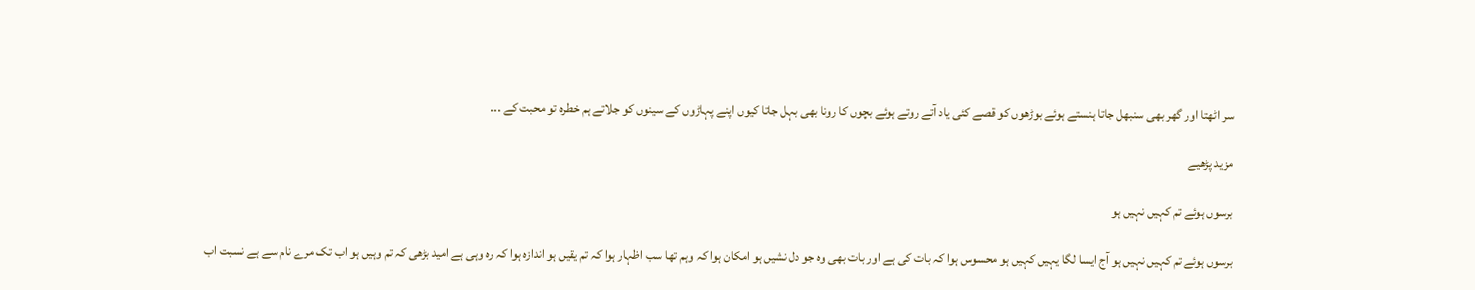سر اٹھتا اور گھر بھی سنبھل جاتا ہنستے ہوئے بوڑھوں کو قصے کئی یاد آتے روتے ہوئے بچوں کا رونا بھی بہل جاتا کیوں اپنے پہاڑوں کے سینوں کو جلاتے ہم خطرہ تو محبت کے ...

مزید پڑھیے

برسوں ہوئے تم کہیں نہیں ہو

برسوں ہوئے تم کہیں نہیں ہو آج ایسا لگا یہیں کہیں ہو محسوس ہوا کہ بات کی ہے اور بات بھی وہ جو دل نشیں ہو امکان ہوا کہ وہم تھا سب اظہار ہوا کہ تم یقیں ہو اندازہ ہوا کہ رہ وہی ہے امید بڑھی کہ تم وہیں ہو اب تک مرے نام سے ہے نسبت اب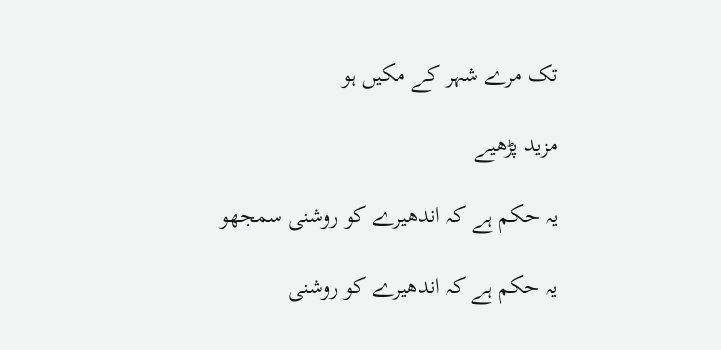تک مرے شہر کے مکیں ہو

مزید پڑھیے

یہ حکم ہے کہ اندھیرے کو روشنی سمجھو

یہ حکم ہے کہ اندھیرے کو روشنی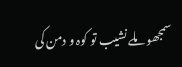سمجھو ملے نشیب تو کوہ و دمن کی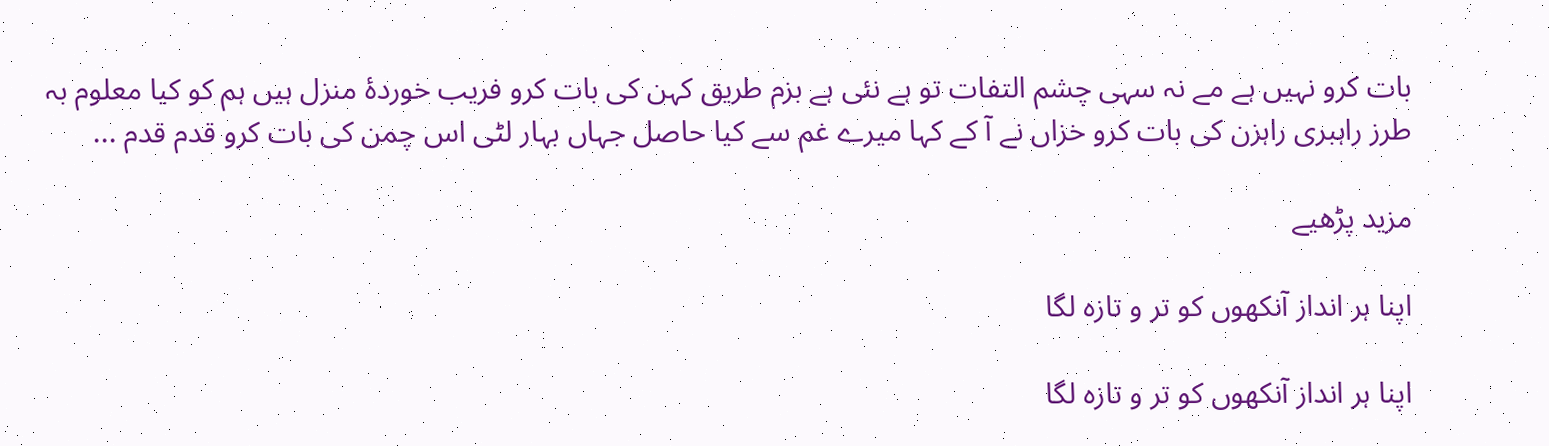بات کرو نہیں ہے مے نہ سہی چشم التفات تو ہے نئی ہے بزم طریق کہن کی بات کرو فریب خوردۂ منزل ہیں ہم کو کیا معلوم بہ طرز راہبری راہزن کی بات کرو خزاں نے آ کے کہا میرے غم سے کیا حاصل جہاں بہار لٹی اس چمن کی بات کرو قدم قدم ...

مزید پڑھیے

اپنا ہر انداز آنکھوں کو تر و تازہ لگا

اپنا ہر انداز آنکھوں کو تر و تازہ لگا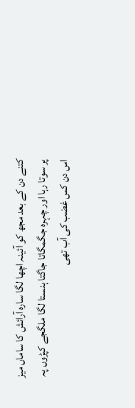کتنے دن کے بعد مجھ کو آئینہ اچھا لگا سارہ آرائش کا ساماں میز پر سوتا رہا اور چہرہ جگمگاتا جاگتا ہنستا لگا ملگجے کپڑوں پہ اس دن کس غضب کی آب تھی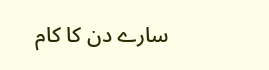سارے دن کا کام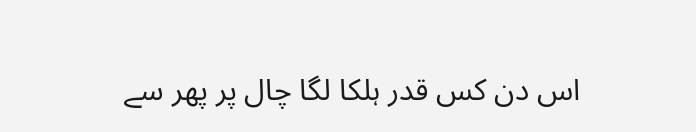اس دن کس قدر ہلکا لگا چال پر پھر سے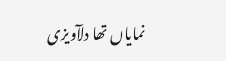نمایاں تھا دلآویزی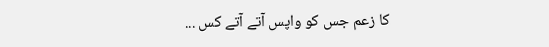کا زعم جس کو واپس آتے آتے کس ...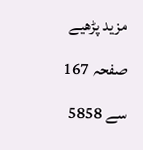مزید پڑھیے
صفحہ 167 سے 5858